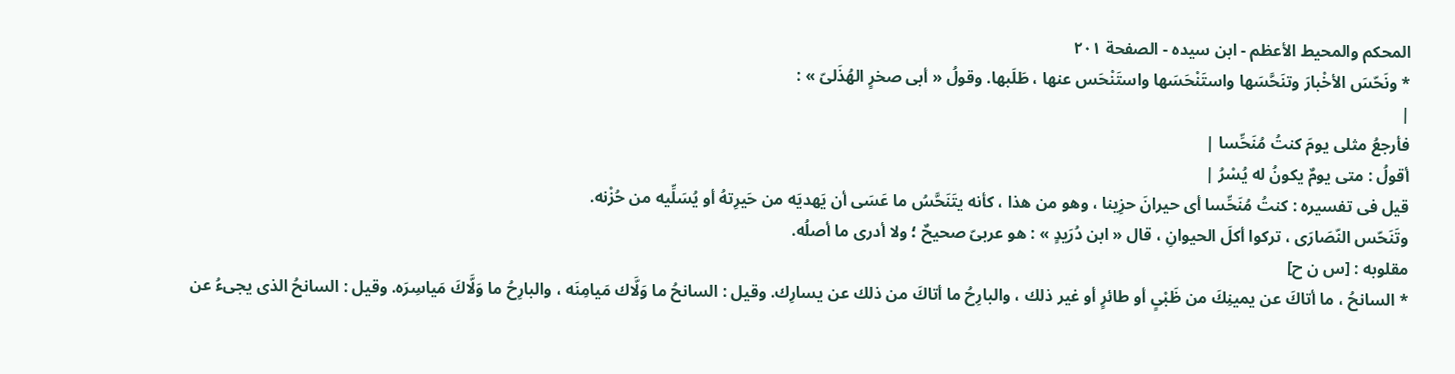المحكم والمحيط الأعظم - ابن سيده - الصفحة ٢٠١
* ونَحّسَ الأخْبارَ وتنَحَّسَها واستَنْحَسَها واستَنْحَس عنها ، طَلَبها. وقولُ « أبى صخرٍ الهُذَلىّ » :
|
فأرجعُ مثلى يومَ كنتُ مُنَحِّسا |
أقولُ : متى يومٌ يكونُ له يُسْرُ |
قيل فى تفسيره : كنتُ مُنَحِّسا أى حيرانَ حزِينا ، وهو من هذا ، كأنه يتَنَحَّسُ ما عَسَى أن يَهديَه من حَيرِتهُ أو يُسَلِّيه من حُزْنه.
وتَنَحّس النّصَارَى ، تركوا أكلَ الحيوانِ ، قال « ابن دُرَيدٍ » : هو عربىّ صحيحٌ ؛ ولا أدرى ما أصلُه.
مقلوبه : [س ن ح]
* السانحُ ، ما أتاكَ عن يمينِكَ من ظَبْىٍ أو طائرٍ أو غير ذلك ، والبارِحُ ما أتاكَ من ذلك عن يسارِك. وقيل : السانحُ ما وَلَّاك مَيامِنَه ، والبارِحُ ما وَلَّاكَ مَياسِرَه. وقيل : السانحُ الذى يجىءُ عن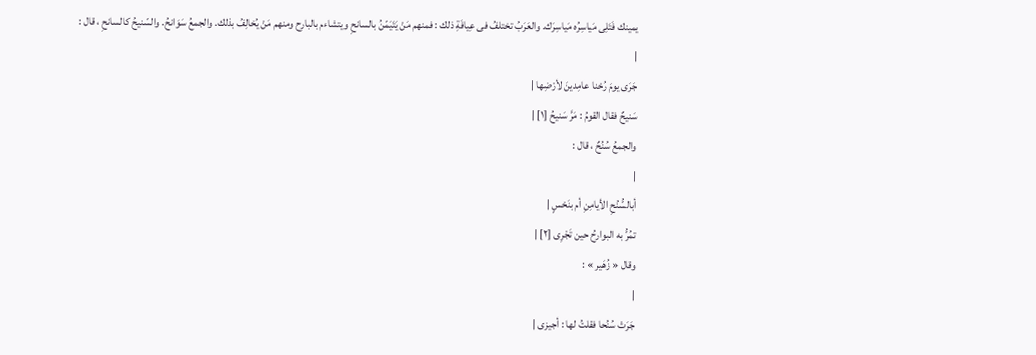يمينك فَتَلِى مَياسِرُه مَياسِرَك. والعَرَبُ تختلفُ فى عِيافَةِ ذلك : فمنهم مَنْ يَتَيَمّنُ بالسانحِ ويتشاءم بالبارِح ومنهم مَنْ يُخالِفُ بذلك. والجمعُ سَوَانحُ. والسّنيحُ كالسانحِ ، قال :
|
جَرَى يومَ رُحْنا عامِدينَ لأرْضِها |
سَنيحٌ فقال القومُ : مَرَّ سَنيحُ [١] |
والجمعُ سُنُحٌ ، قال :
|
أبالسُّنُحِ الأيامِنِ أم بنَحْسٍ |
تمُرُّ به البوارحُ حين تَجْرِى [٢] |
وقال « زُهَير » :
|
جَرَتْ سُنُحا فقلتُ لها : أجيزى |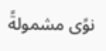نوًى مشمولةً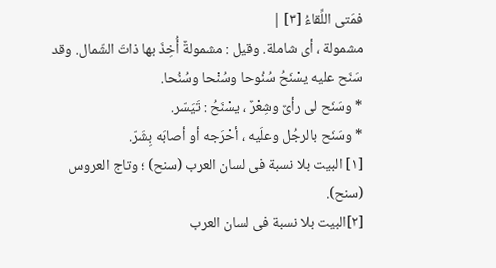فمَتى اللِّقاءُ [٣] |
مشمولة ، أى شاملة. وقيل : مشمولةٌ أُخِذَ بها ذاتَ الشّمال. وقد سَنَح عليه يسْنَحُ سُنُوحا وسُنْحا وسُنُحا.
* وسَنَح لى رأىٌ وشِعْرٌ ، يسْنَحُ : تَيَسّر.
* وسَنَح بالرجُل وعلَيه ، أحْرَجه أو أصابَه بِشَرّ.
[١] البيت بلا نسبة فى لسان العرب (سنح) ؛ وتاج العروس (سنح).
[٢]البيت بلا نسبة فى لسان العرب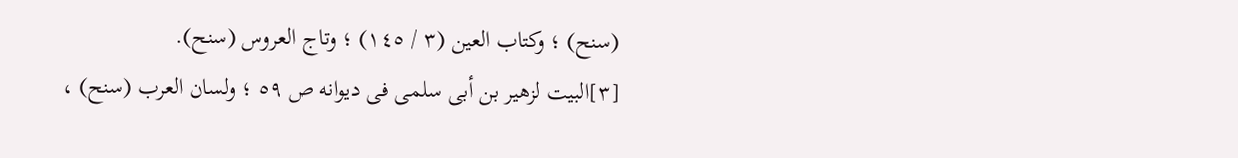(سنح) ؛ وكتاب العين (٣ / ١٤٥) ؛ وتاج العروس (سنح).
[٣]البيت لزهير بن أبى سلمى فى ديوانه ص ٥٩ ؛ ولسان العرب (سنح) ،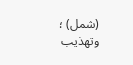(شمل) ؛ وتهذيب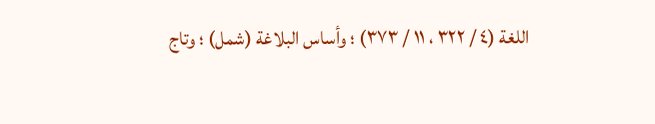اللغة (٤ / ٣٢٢ ، ١١ / ٣٧٣) ؛ وأساس البلاغة (شمل) ؛ وتاج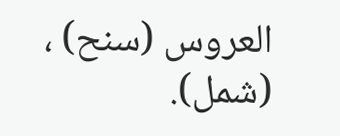العروس (سنح) ، (شمل).